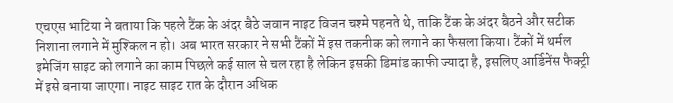एचएस भाटिया ने बताया कि पहले टैंक के अंदर बैठे जवान नाइट विजन चश्मे पहनते थे, ताकि टैंक के अंदर बैठने और सटीक निशाना लगाने में मुश्किल न हो। अब भारत सरकार ने सभी टैंकों में इस तकनीक को लगाने का फैसला किया। टैंकों में थर्मल इमेजिंग साइट को लगाने का काम पिछले कई साल से चल रहा है लेकिन इसकी डिमांड काफी ज्यादा है, इसलिए आर्डिनेंस फैक्ट्री में इसे बनाया जाएगा। नाइट साइट रात के दौरान अधिक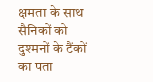क्षमता के साथ सैनिकों को दुश्मनों के टैंकों का पता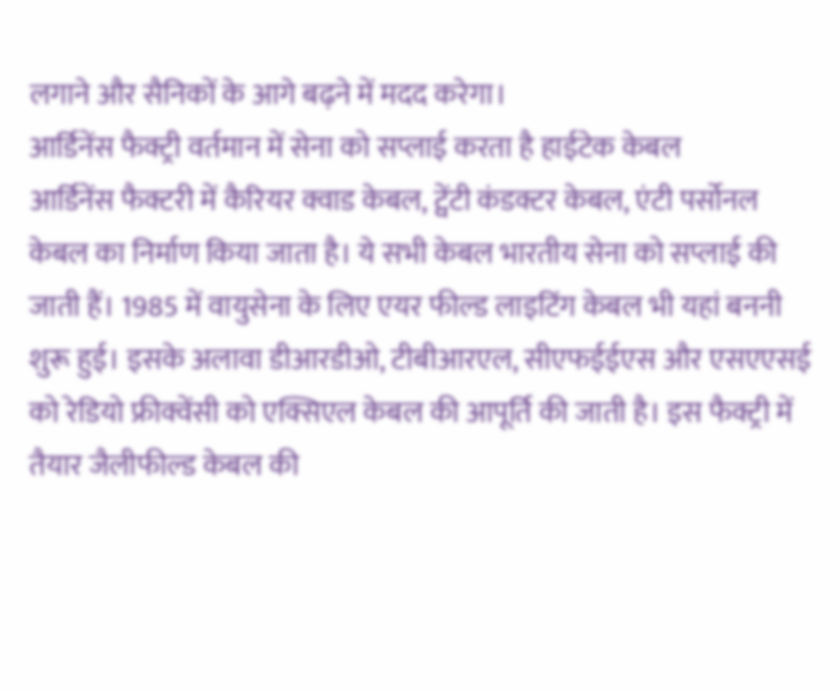लगाने और सैनिकों के आगे बढ़ने में मदद करेगा।
आर्डिनेंस फैक्ट्री वर्तमान में सेना को सप्लाई करता है हाईटेक केबल
आर्डिनेंस फैक्टरी में कैरियर क्वाड केबल, ट्वेंटी कंडक्टर केबल, एंटी पर्सोनल केबल का निर्माण किया जाता है। ये सभी केबल भारतीय सेना को सप्लाई की जाती हैं। 1985 में वायुसेना के लिए एयर फील्ड लाइटिंग केबल भी यहां बननी शुरू हुई। इसके अलावा डीआरडीओ, टीबीआरएल, सीएफईईएस और एसएएसई को रेडियो फ्रीक्वेंसी को एक्सिएल केबल की आपूर्ति की जाती है। इस फैक्ट्री में तैयार जैलीफील्ड केबल की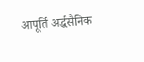आपूर्ति अर्द्धसैनिक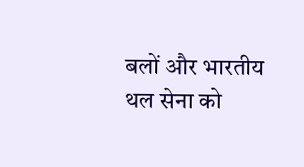बलों और भारतीय थल सेना को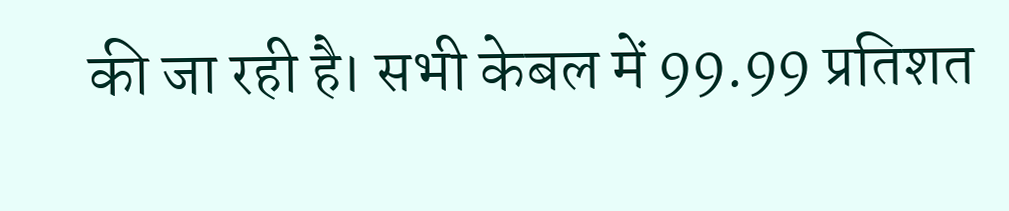की जा रही है। सभी केबल में 99.99 प्रतिशत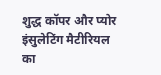शुद्ध कॉपर और प्योर इंसुलेटिंग मैटीरियल का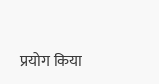प्रयोग किया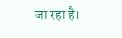जा रहा है।